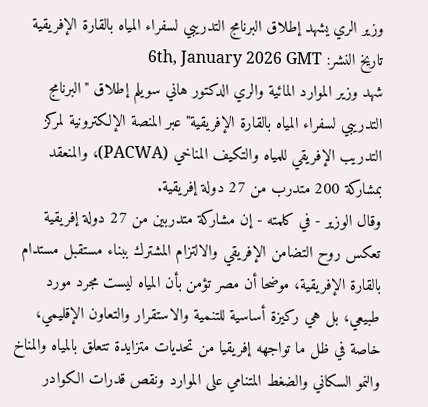وزير الري يشهد إطلاق البرنامج التدريبي لسفراء المياه بالقارة الإفريقية
تاريخ النشر: 6th, January 2026 GMT
شهد وزير الموارد المائية والري الدكتور هاني سويلم إطلاق "البرنامج التدريبي لسفراء المياه بالقارة الإفريقية" عبر المنصة الإلكترونية لمركز التدريب الإفريقي للمياه والتكيف المناخي (PACWA)، والمنعقد بمشاركة 200 متدرب من 27 دولة إفريقية.
وقال الوزير - في كلمته - إن مشاركة متدربين من 27 دولة إفريقية تعكس روح التضامن الإفريقي والالتزام المشترك ببناء مستقبل مستدام بالقارة الإفريقية، موضحا أن مصر تؤمن بأن المياه ليست مجرد مورد طبيعي، بل هي ركيزة أساسية للتنمية والاستقرار والتعاون الإقليمي، خاصة في ظل ما تواجهه إفريقيا من تحديات متزايدة تتعلق بالمياه والمناخ والنمو السكاني والضغط المتنامي على الموارد ونقص قدرات الكوادر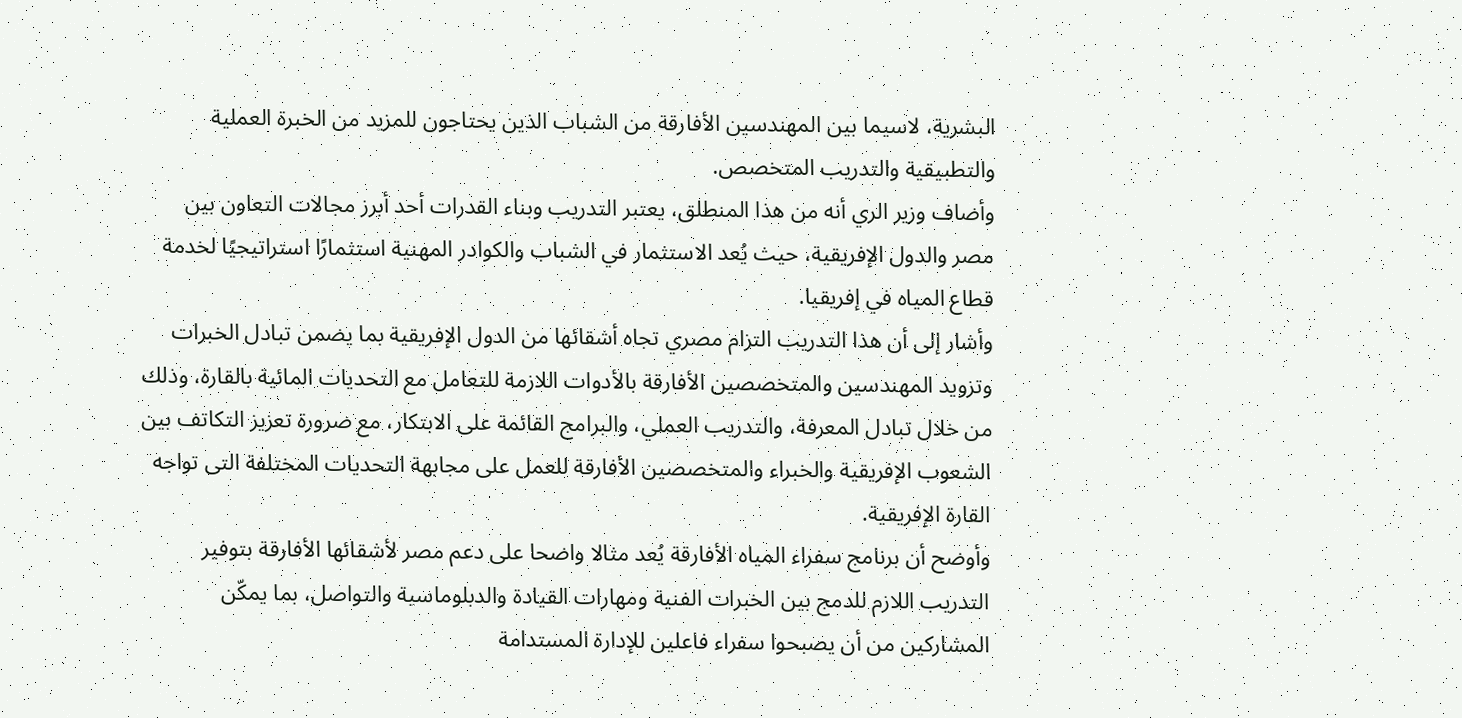البشرية، لاسيما بين المهندسين الأفارقة من الشباب الذين يحتاجون للمزيد من الخبرة العملية والتطبيقية والتدريب المتخصص.
وأضاف وزير الري أنه من هذا المنطلق، يعتبر التدريب وبناء القدرات أحد أبرز مجالات التعاون بين مصر والدول الإفريقية، حيث يُعد الاستثمار في الشباب والكوادر المهنية استثمارًا استراتيجيًا لخدمة قطاع المياه في إفريقيا.
وأشار إلى أن هذا التدريب التزام مصري تجاه أشقائها من الدول الإفريقية بما يضمن تبادل الخبرات وتزويد المهندسين والمتخصصين الأفارقة بالأدوات اللازمة للتعامل مع التحديات المائية بالقارة، وذلك من خلال تبادل المعرفة، والتدريب العملي، والبرامج القائمة على الابتكار، مع ضرورة تعزيز التكاتف بين الشعوب الإفريقية والخبراء والمتخصصين الأفارقة للعمل على مجابهة التحديات المختلفة التى تواجه القارة الإفريقية.
وأوضح أن برنامج سفراء المياه الأفارقة يُعد مثالا واضحا على دعم مصر لأشقائها الأفارقة بتوفير التدريب اللازم للدمج بين الخبرات الفنية ومهارات القيادة والدبلوماسية والتواصل، بما يمكّن المشاركين من أن يصبحوا سفراء فاعلين للإدارة المستدامة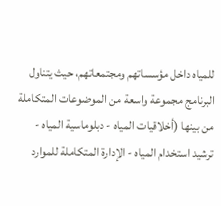للمياه داخل مؤسساتهم ومجتمعاتهم، حيث يتناول البرنامج مجموعة واسعة من الموضوعات المتكاملة من بينها (أخلاقيات المياه - دبلوماسية المياه - ترشيد استخدام المياه - الإدارة المتكاملة للموارد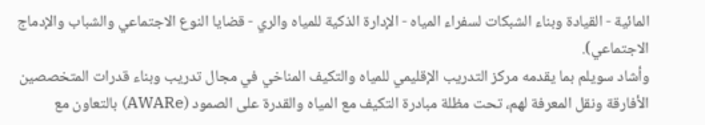المائية - القيادة وبناء الشبكات لسفراء المياه - الإدارة الذكية للمياه والري - قضايا النوع الاجتماعي والشباب والإدماج الاجتماعي).
وأشاد سويلم بما يقدمه مركز التدريب الإقليمي للمياه والتكيف المناخي في مجال تدريب وبناء قدرات المتخصصين الأفارقة ونقل المعرفة لهم، تحت مظلة مبادرة التكيف مع المياه والقدرة على الصمود (AWARe) بالتعاون مع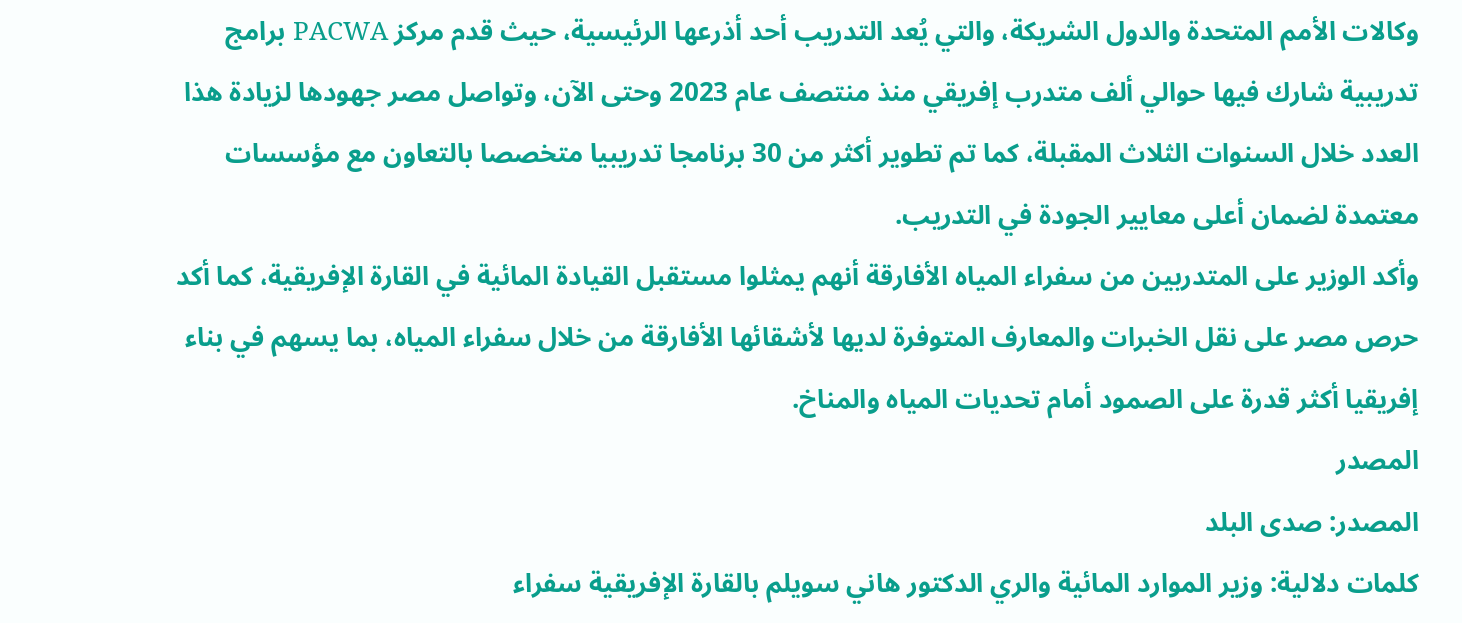وكالات الأمم المتحدة والدول الشريكة، والتي يُعد التدريب أحد أذرعها الرئيسية، حيث قدم مركز PACWA برامج تدريبية شارك فيها حوالي ألف متدرب إفريقي منذ منتصف عام 2023 وحتى الآن، وتواصل مصر جهودها لزيادة هذا العدد خلال السنوات الثلاث المقبلة، كما تم تطوير أكثر من 30 برنامجا تدريبيا متخصصا بالتعاون مع مؤسسات معتمدة لضمان أعلى معايير الجودة في التدريب.
وأكد الوزير على المتدربين من سفراء المياه الأفارقة أنهم يمثلوا مستقبل القيادة المائية في القارة الإفريقية، كما أكد حرص مصر على نقل الخبرات والمعارف المتوفرة لديها لأشقائها الأفارقة من خلال سفراء المياه، بما يسهم في بناء إفريقيا أكثر قدرة على الصمود أمام تحديات المياه والمناخ.
المصدر
المصدر: صدى البلد
كلمات دلالية: وزير الموارد المائية والري الدكتور هاني سويلم بالقارة الإفریقیة سفراء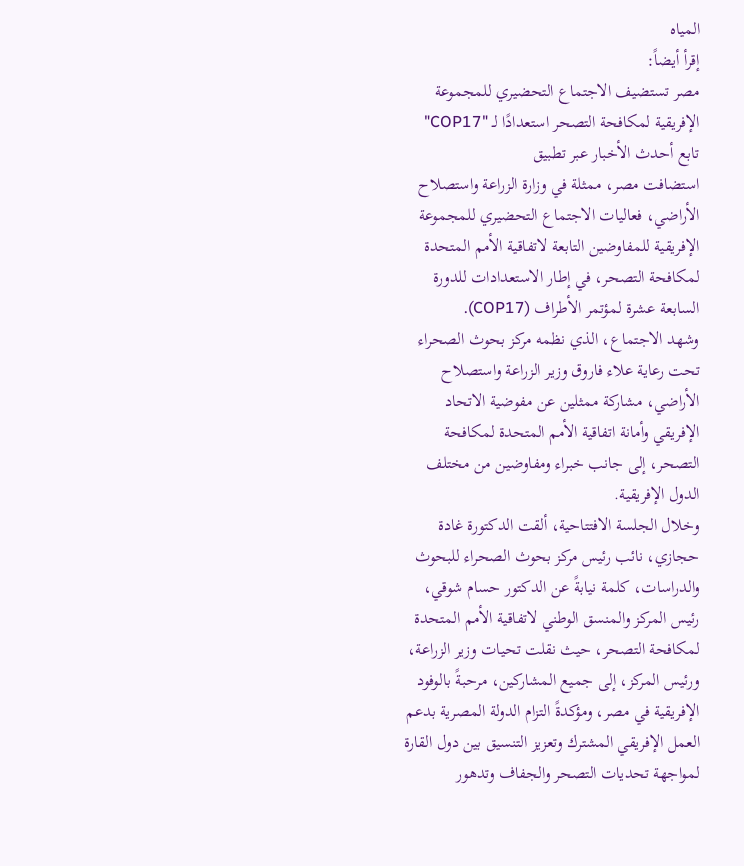المیاه
إقرأ أيضاً:
مصر تستضيف الاجتماع التحضيري للمجموعة الإفريقية لمكافحة التصحر استعدادًا لـ "COP17"
تابع أحدث الأخبار عبر تطبيق
استضافت مصر، ممثلة في وزارة الزراعة واستصلاح الأراضي، فعاليات الاجتماع التحضيري للمجموعة الإفريقية للمفاوضين التابعة لاتفاقية الأمم المتحدة لمكافحة التصحر، في إطار الاستعدادات للدورة السابعة عشرة لمؤتمر الأطراف (COP17).
وشهد الاجتماع، الذي نظمه مركز بحوث الصحراء تحت رعاية علاء فاروق وزير الزراعة واستصلاح الأراضي، مشاركة ممثلين عن مفوضية الاتحاد الإفريقي وأمانة اتفاقية الأمم المتحدة لمكافحة التصحر، إلى جانب خبراء ومفاوضين من مختلف الدول الإفريقية.
وخلال الجلسة الافتتاحية، ألقت الدكتورة غادة حجازي، نائب رئيس مركز بحوث الصحراء للبحوث والدراسات، كلمة نيابةً عن الدكتور حسام شوقي، رئيس المركز والمنسق الوطني لاتفاقية الأمم المتحدة لمكافحة التصحر، حيث نقلت تحيات وزير الزراعة، ورئيس المركز، إلى جميع المشاركين، مرحبةً بالوفود الإفريقية في مصر، ومؤكدةً التزام الدولة المصرية بدعم العمل الإفريقي المشترك وتعزيز التنسيق بين دول القارة لمواجهة تحديات التصحر والجفاف وتدهور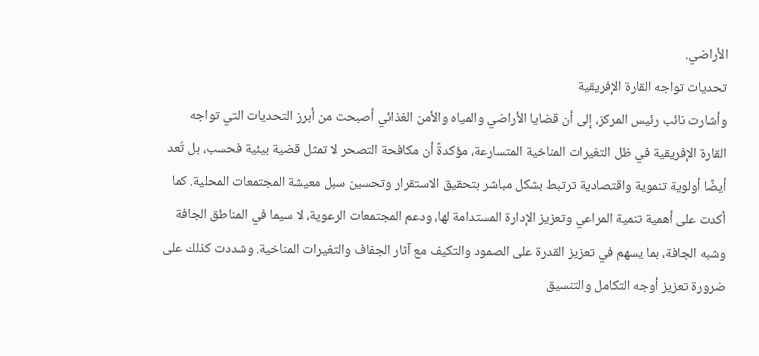الأراضي.
تحديات تواجه القارة الإفريقية
وأشارت نائب رئيس المركز، إلى أن قضايا الأراضي والمياه والأمن الغذائي أصبحت من أبرز التحديات التي تواجه القارة الإفريقية في ظل التغيرات المناخية المتسارعة، مؤكدةً أن مكافحة التصحر لا تمثل قضية بيئية فحسب، بل تُعد أيضًا أولوية تنموية واقتصادية ترتبط بشكل مباشر بتحقيق الاستقرار وتحسين سبل معيشة المجتمعات المحلية. كما أكدت على أهمية تنمية المراعي وتعزيز الإدارة المستدامة لها، ودعم المجتمعات الرعوية، لا سيما في المناطق الجافة وشبه الجافة، بما يسهم في تعزيز القدرة على الصمود والتكيف مع آثار الجفاف والتغيرات المناخية. وشددت كذلك على ضرورة تعزيز أوجه التكامل والتنسيق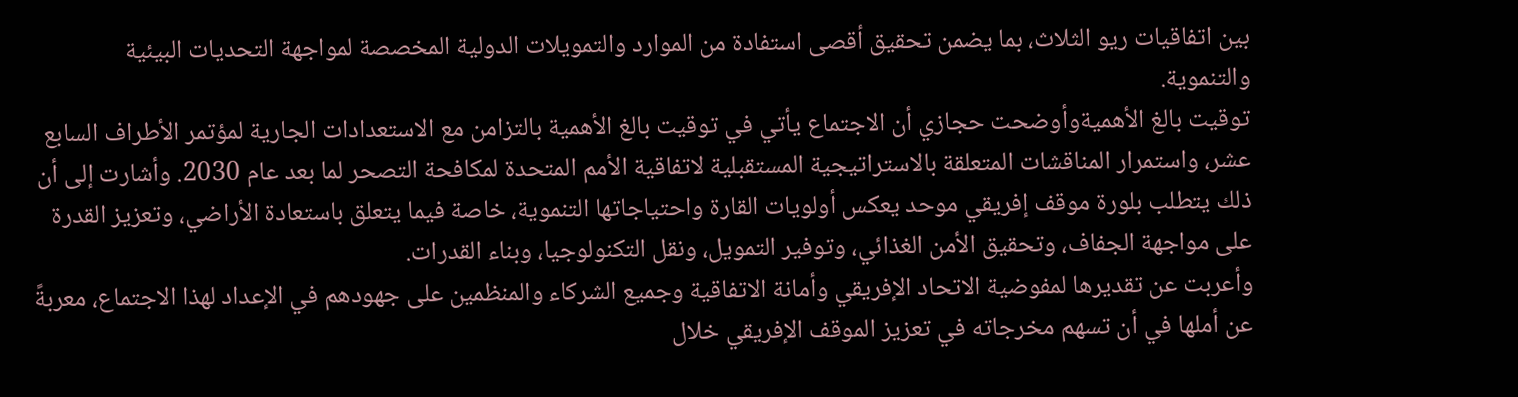بين اتفاقيات ريو الثلاث، بما يضمن تحقيق أقصى استفادة من الموارد والتمويلات الدولية المخصصة لمواجهة التحديات البيئية والتنموية.
توقيت بالغ الأهميةوأوضحت حجازي أن الاجتماع يأتي في توقيت بالغ الأهمية بالتزامن مع الاستعدادات الجارية لمؤتمر الأطراف السابع عشر، واستمرار المناقشات المتعلقة بالاستراتيجية المستقبلية لاتفاقية الأمم المتحدة لمكافحة التصحر لما بعد عام 2030. وأشارت إلى أن ذلك يتطلب بلورة موقف إفريقي موحد يعكس أولويات القارة واحتياجاتها التنموية، خاصة فيما يتعلق باستعادة الأراضي، وتعزيز القدرة على مواجهة الجفاف، وتحقيق الأمن الغذائي، وتوفير التمويل، ونقل التكنولوجيا، وبناء القدرات.
وأعربت عن تقديرها لمفوضية الاتحاد الإفريقي وأمانة الاتفاقية وجميع الشركاء والمنظمين على جهودهم في الإعداد لهذا الاجتماع، معربةً عن أملها في أن تسهم مخرجاته في تعزيز الموقف الإفريقي خلال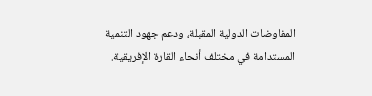المفاوضات الدولية المقبلة، ودعم جهود التنمية المستدامة في مختلف أنحاء القارة الإفريقية.